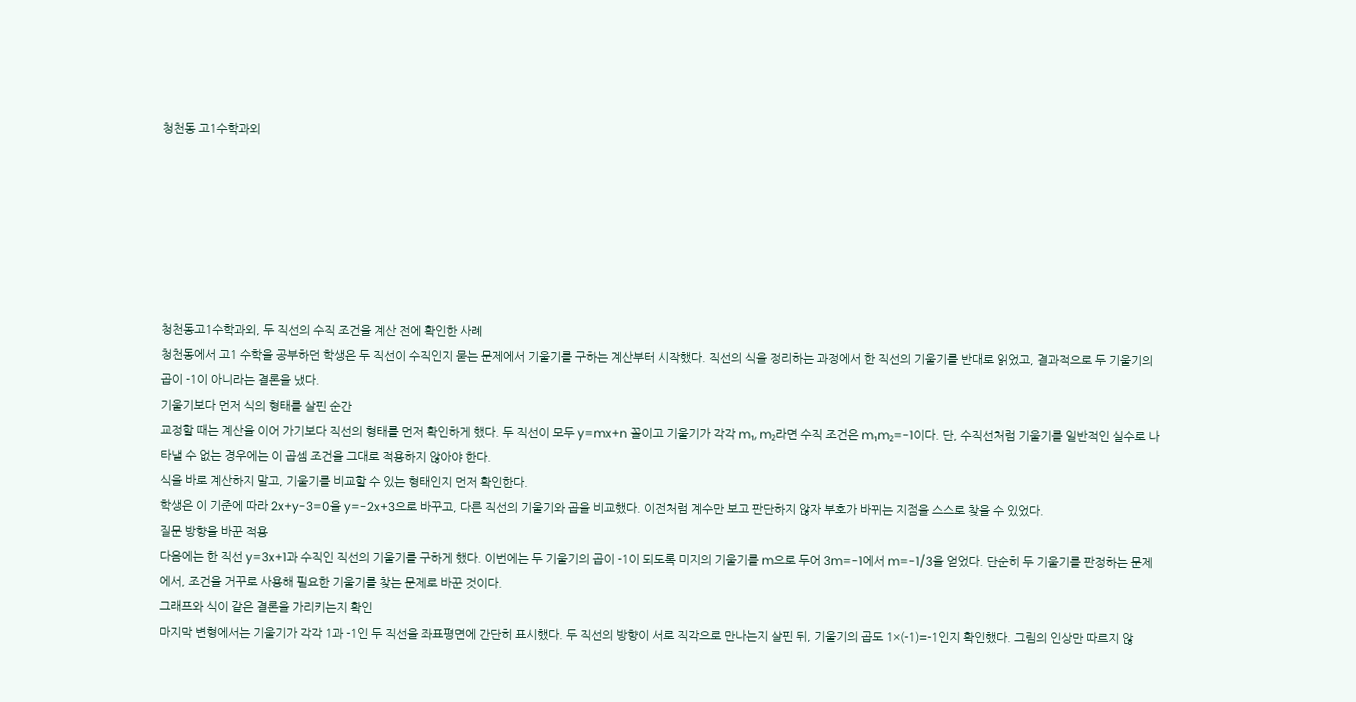청천동 고1수학과외







청천동고1수학과외, 두 직선의 수직 조건을 계산 전에 확인한 사례
청천동에서 고1 수학을 공부하던 학생은 두 직선이 수직인지 묻는 문제에서 기울기를 구하는 계산부터 시작했다. 직선의 식을 정리하는 과정에서 한 직선의 기울기를 반대로 읽었고, 결과적으로 두 기울기의 곱이 -1이 아니라는 결론을 냈다.
기울기보다 먼저 식의 형태를 살핀 순간
교정할 때는 계산을 이어 가기보다 직선의 형태를 먼저 확인하게 했다. 두 직선이 모두 y=mx+n 꼴이고 기울기가 각각 m₁, m₂라면 수직 조건은 m₁m₂=-1이다. 단, 수직선처럼 기울기를 일반적인 실수로 나타낼 수 없는 경우에는 이 곱셈 조건을 그대로 적용하지 않아야 한다.
식을 바로 계산하지 말고, 기울기를 비교할 수 있는 형태인지 먼저 확인한다.
학생은 이 기준에 따라 2x+y-3=0을 y=-2x+3으로 바꾸고, 다른 직선의 기울기와 곱을 비교했다. 이전처럼 계수만 보고 판단하지 않자 부호가 바뀌는 지점을 스스로 찾을 수 있었다.
질문 방향을 바꾼 적용
다음에는 한 직선 y=3x+1과 수직인 직선의 기울기를 구하게 했다. 이번에는 두 기울기의 곱이 -1이 되도록 미지의 기울기를 m으로 두어 3m=-1에서 m=-1/3을 얻었다. 단순히 두 기울기를 판정하는 문제에서, 조건을 거꾸로 사용해 필요한 기울기를 찾는 문제로 바꾼 것이다.
그래프와 식이 같은 결론을 가리키는지 확인
마지막 변형에서는 기울기가 각각 1과 -1인 두 직선을 좌표평면에 간단히 표시했다. 두 직선의 방향이 서로 직각으로 만나는지 살핀 뒤, 기울기의 곱도 1×(-1)=-1인지 확인했다. 그림의 인상만 따르지 않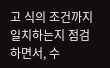고 식의 조건까지 일치하는지 점검하면서, 수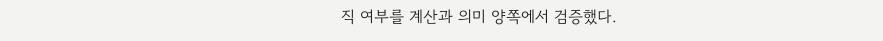직 여부를 계산과 의미 양쪽에서 검증했다.